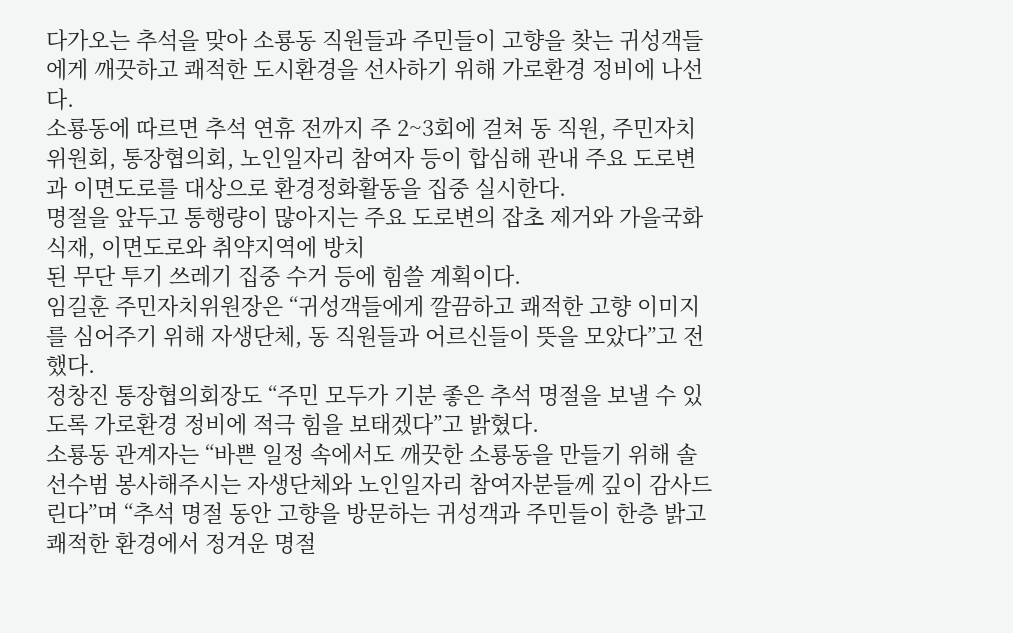다가오는 추석을 맞아 소룡동 직원들과 주민들이 고향을 찾는 귀성객들에게 깨끗하고 쾌적한 도시환경을 선사하기 위해 가로환경 정비에 나선다.
소룡동에 따르면 추석 연휴 전까지 주 2~3회에 걸쳐 동 직원, 주민자치위원회, 통장협의회, 노인일자리 참여자 등이 합심해 관내 주요 도로변과 이면도로를 대상으로 환경정화활동을 집중 실시한다.
명절을 앞두고 통행량이 많아지는 주요 도로변의 잡초 제거와 가을국화 식재, 이면도로와 취약지역에 방치
된 무단 투기 쓰레기 집중 수거 등에 힘쓸 계획이다.
임길훈 주민자치위원장은 “귀성객들에게 깔끔하고 쾌적한 고향 이미지를 심어주기 위해 자생단체, 동 직원들과 어르신들이 뜻을 모았다”고 전했다.
정창진 통장협의회장도 “주민 모두가 기분 좋은 추석 명절을 보낼 수 있도록 가로환경 정비에 적극 힘을 보태겠다”고 밝혔다.
소룡동 관계자는 “바쁜 일정 속에서도 깨끗한 소룡동을 만들기 위해 솔선수범 봉사해주시는 자생단체와 노인일자리 참여자분들께 깊이 감사드린다”며 “추석 명절 동안 고향을 방문하는 귀성객과 주민들이 한층 밝고 쾌적한 환경에서 정겨운 명절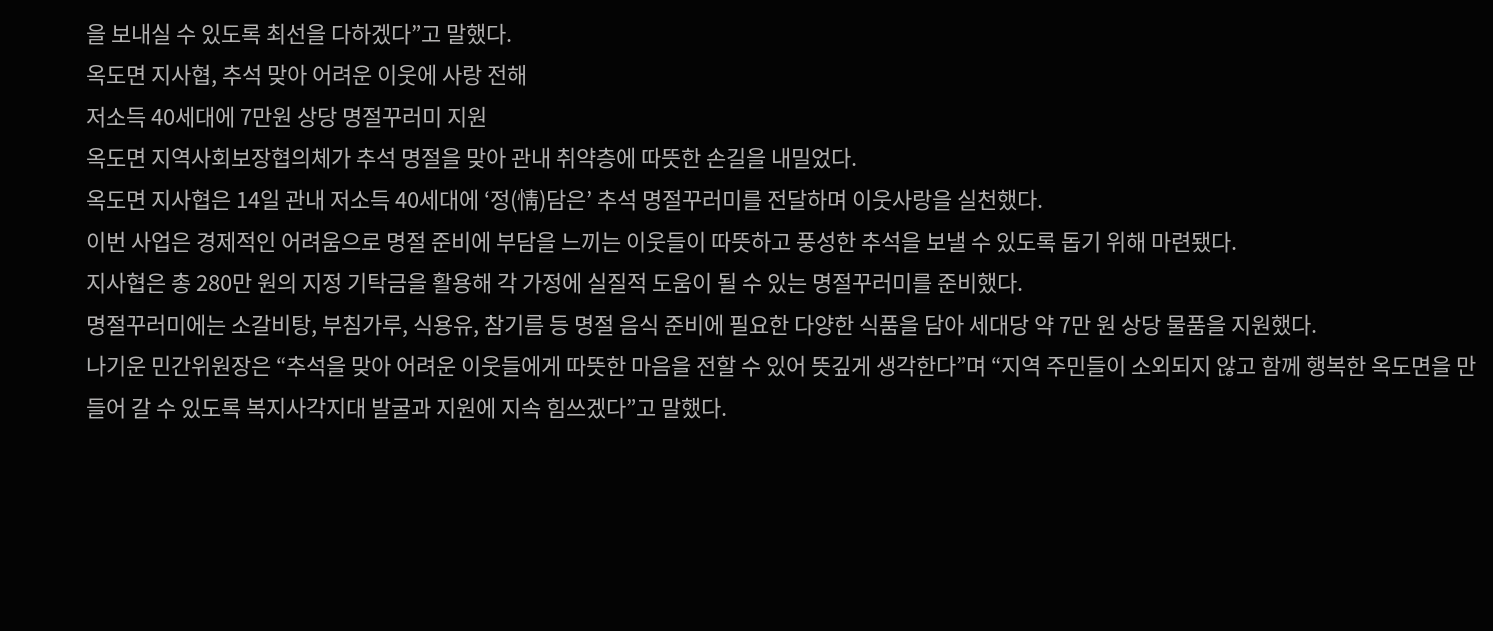을 보내실 수 있도록 최선을 다하겠다”고 말했다.
옥도면 지사협, 추석 맞아 어려운 이웃에 사랑 전해
저소득 40세대에 7만원 상당 명절꾸러미 지원
옥도면 지역사회보장협의체가 추석 명절을 맞아 관내 취약층에 따뜻한 손길을 내밀었다.
옥도면 지사협은 14일 관내 저소득 40세대에 ‘정(情)담은’ 추석 명절꾸러미를 전달하며 이웃사랑을 실천했다.
이번 사업은 경제적인 어려움으로 명절 준비에 부담을 느끼는 이웃들이 따뜻하고 풍성한 추석을 보낼 수 있도록 돕기 위해 마련됐다.
지사협은 총 280만 원의 지정 기탁금을 활용해 각 가정에 실질적 도움이 될 수 있는 명절꾸러미를 준비했다.
명절꾸러미에는 소갈비탕, 부침가루, 식용유, 참기름 등 명절 음식 준비에 필요한 다양한 식품을 담아 세대당 약 7만 원 상당 물품을 지원했다.
나기운 민간위원장은 “추석을 맞아 어려운 이웃들에게 따뜻한 마음을 전할 수 있어 뜻깊게 생각한다”며 “지역 주민들이 소외되지 않고 함께 행복한 옥도면을 만들어 갈 수 있도록 복지사각지대 발굴과 지원에 지속 힘쓰겠다”고 말했다.